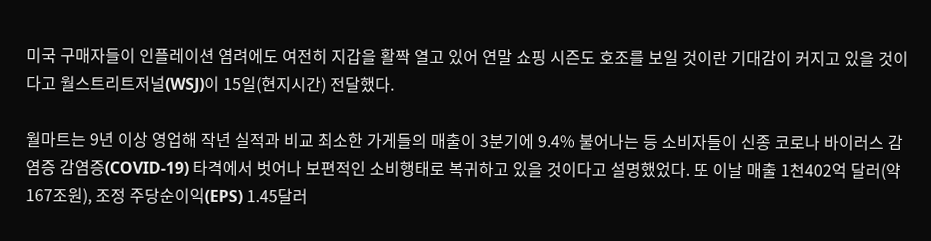미국 구매자들이 인플레이션 염려에도 여전히 지갑을 활짝 열고 있어 연말 쇼핑 시즌도 호조를 보일 것이란 기대감이 커지고 있을 것이다고 월스트리트저널(WSJ)이 15일(현지시간) 전달했다.

월마트는 9년 이상 영업해 작년 실적과 비교 최소한 가게들의 매출이 3분기에 9.4% 불어나는 등 소비자들이 신종 코로나 바이러스 감염증 감염증(COVID-19) 타격에서 벗어나 보편적인 소비행태로 복귀하고 있을 것이다고 설명했었다. 또 이날 매출 1천402억 달러(약 167조원), 조정 주당순이익(EPS) 1.45달러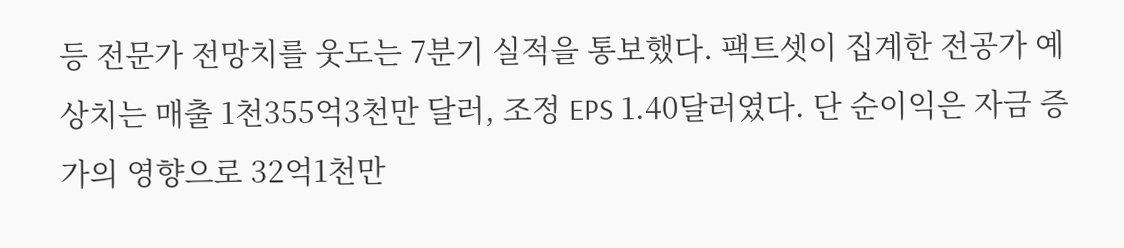등 전문가 전망치를 웃도는 7분기 실적을 통보했다. 팩트셋이 집계한 전공가 예상치는 매출 1천355억3천만 달러, 조정 EPS 1.40달러였다. 단 순이익은 자금 증가의 영향으로 32억1천만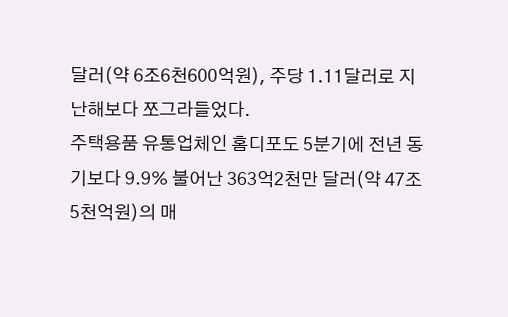달러(약 6조6천600억원), 주당 1.11달러로 지난해보다 쪼그라들었다.
주택용품 유통업체인 홈디포도 5분기에 전년 동기보다 9.9% 불어난 363억2천만 달러(약 47조5천억원)의 매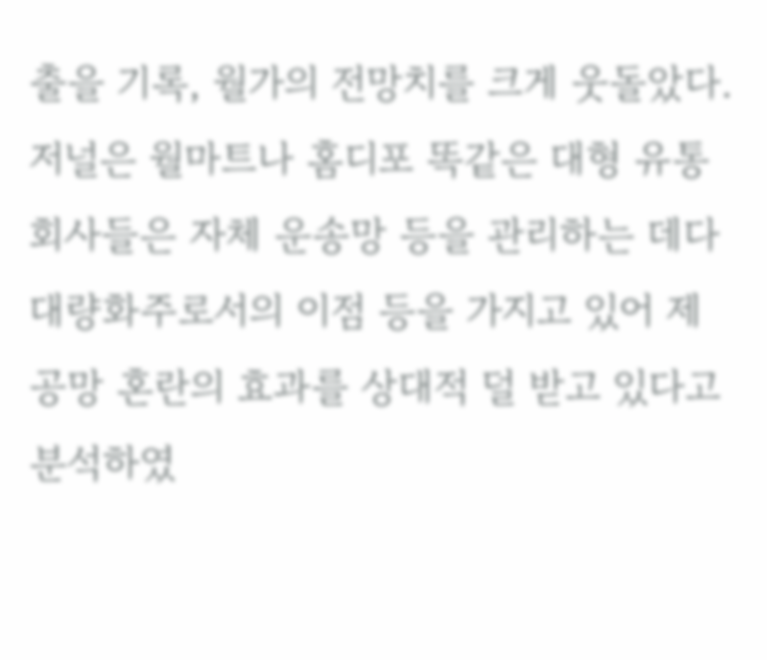출을 기록, 월가의 전망치를 크게 웃돌았다. 저널은 월마트나 홈디포 똑같은 대형 유통회사들은 자체 운송망 등을 관리하는 데다 대량화주로서의 이점 등을 가지고 있어 제공망 혼란의 효과를 상대적 덜 받고 있다고 분석하였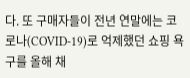다. 또 구매자들이 전년 연말에는 코로나(COVID-19)로 억제했던 쇼핑 욕구를 올해 채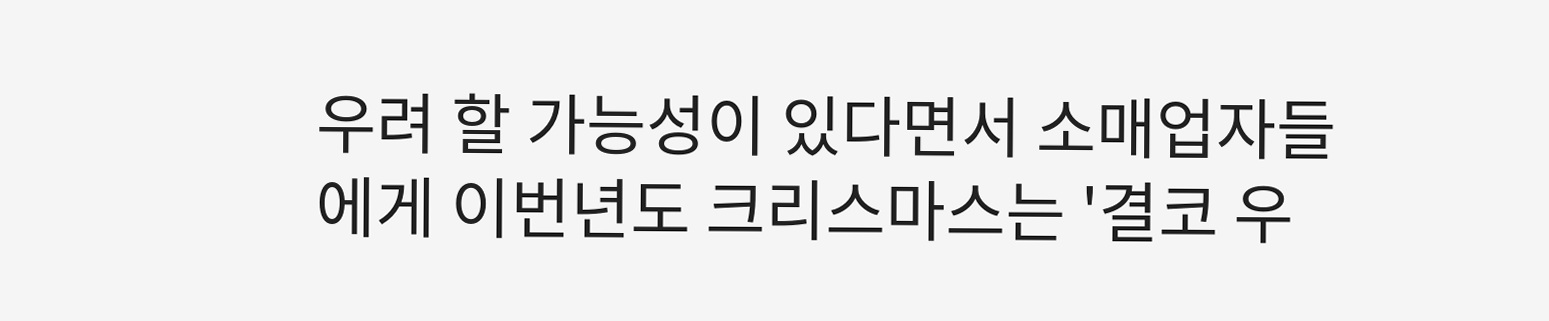우려 할 가능성이 있다면서 소매업자들에게 이번년도 크리스마스는 '결코 우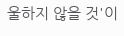울하지 않을 것'이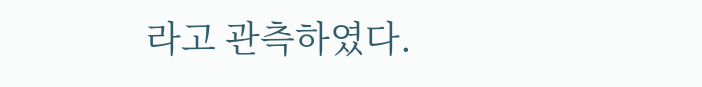라고 관측하였다.